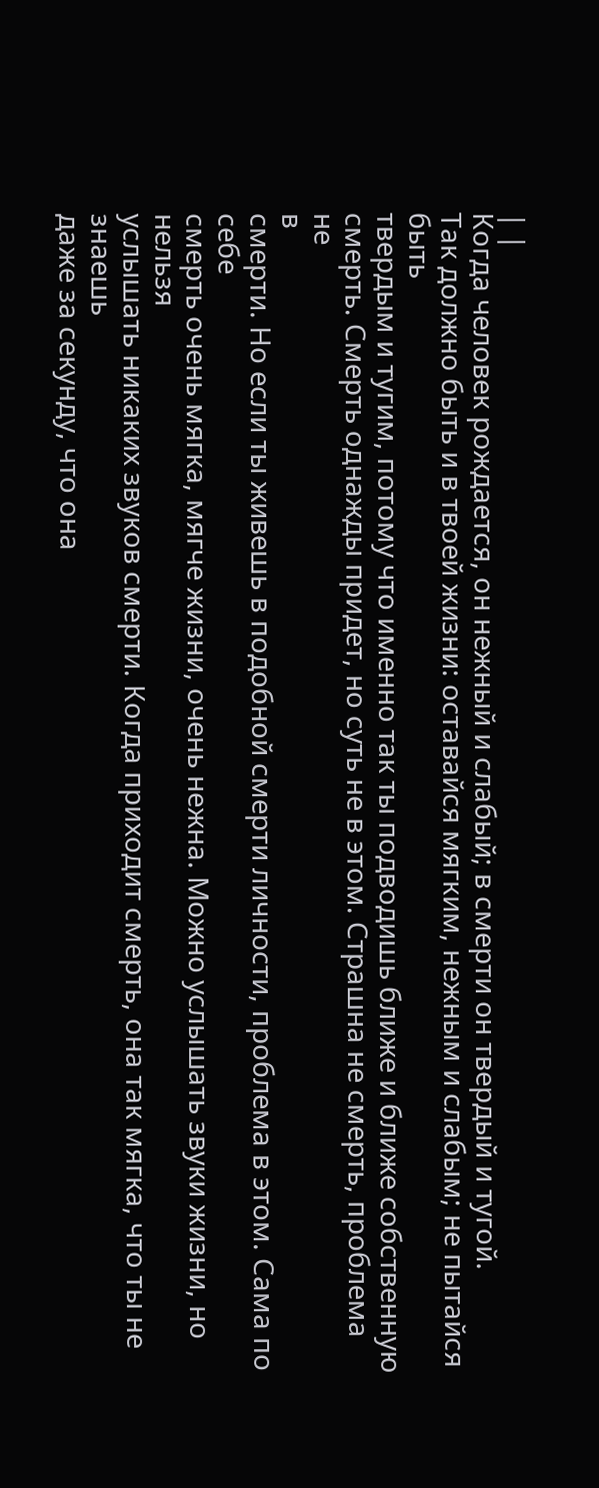| |
Когда человек рождается, он нежный и слабый; в смерти он твердый и тугой.
Так должно быть и в твоей жизни: оставайся мягким, нежным и слабым; не пытайся
быть
твердым и тугим, потому что именно так ты подводишь ближе и ближе собственную
смерть. Смерть однажды придет, но суть не в этом. Страшна не смерть, проблема
не
в
смерти. Но если ты живешь в подобной смерти личности, проблема в этом. Сама по
себе
смерть очень мягка, мягче жизни, очень нежна. Можно услышать звуки жизни, но
нельзя
услышать никаких звуков смерти. Когда приходит смерть, она так мягка, что ты не
знаешь
даже за секунду, что она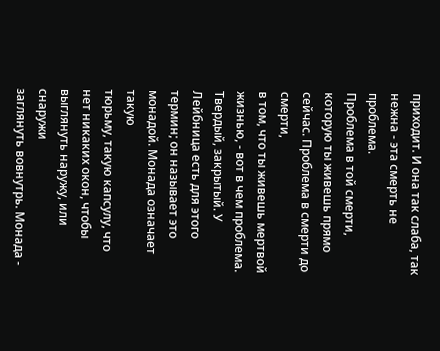приходит. И она так слаба, так нежна - эта смерть не
проблема.
Проблема в той смерти, которую ты живешь прямо сейчас. Проблема в смерти до
смерти,
в том, что ты живешь мертвой жизнью, - вот в чем проблема. Твердый, закрытый. У
Лейбница есть для этого термин; он называет это монадой. Монада означает такую
тюрьму, такую капсулу, что нет никаких окон, чтобы выглянуть наружу, или
снаружи
заглянуть вовнутрь. Монада -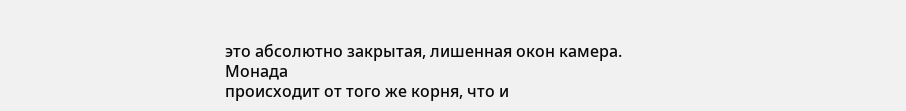это абсолютно закрытая, лишенная окон камера.
Монада
происходит от того же корня, что и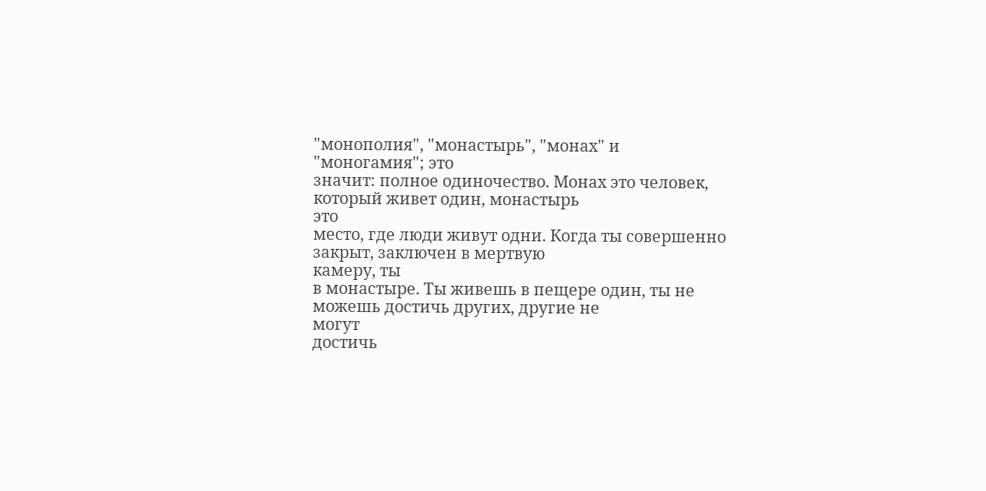"монополия", "монастырь", "монах" и
"моногамия"; это
значит: полное одиночество. Монах это человек, который живет один, монастырь
это
место, где люди живут одни. Когда ты совершенно закрыт, заключен в мертвую
камеру, ты
в монастыре. Ты живешь в пещере один, ты не можешь достичь других, другие не
могут
достичь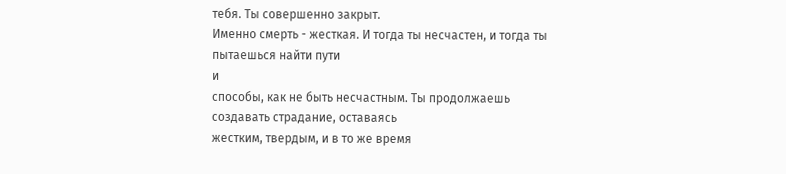тебя. Ты совершенно закрыт.
Именно смерть - жесткая. И тогда ты несчастен, и тогда ты пытаешься найти пути
и
способы, как не быть несчастным. Ты продолжаешь создавать страдание, оставаясь
жестким, твердым, и в то же время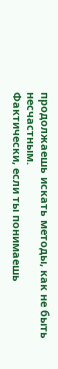продолжаешь искать методы, как не быть
несчастным.
Фактически, если ты понимаешь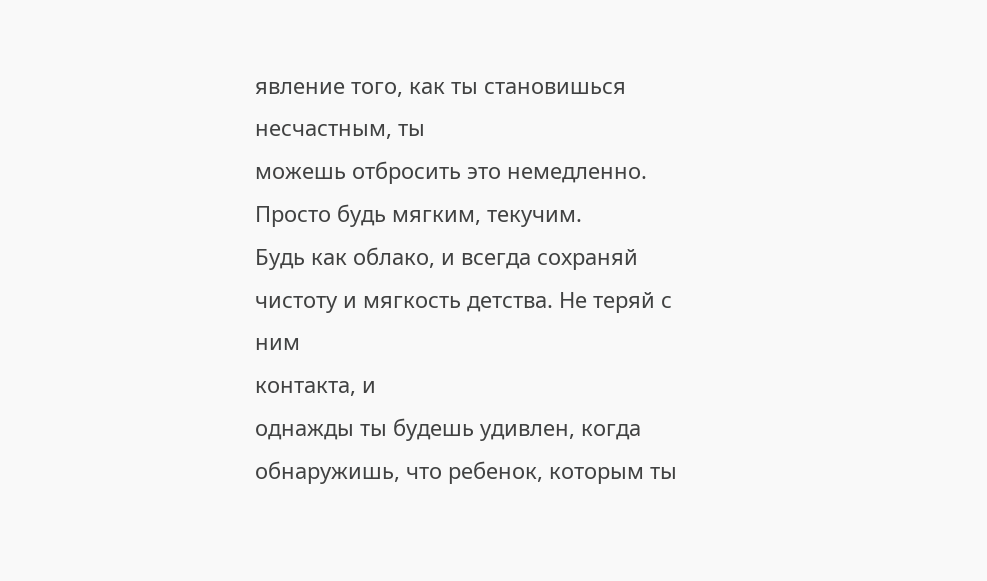явление того, как ты становишься несчастным, ты
можешь отбросить это немедленно. Просто будь мягким, текучим.
Будь как облако, и всегда сохраняй чистоту и мягкость детства. Не теряй с ним
контакта, и
однажды ты будешь удивлен, когда обнаружишь, что ребенок, которым ты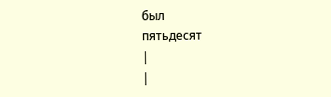был
пятьдесят
|
|